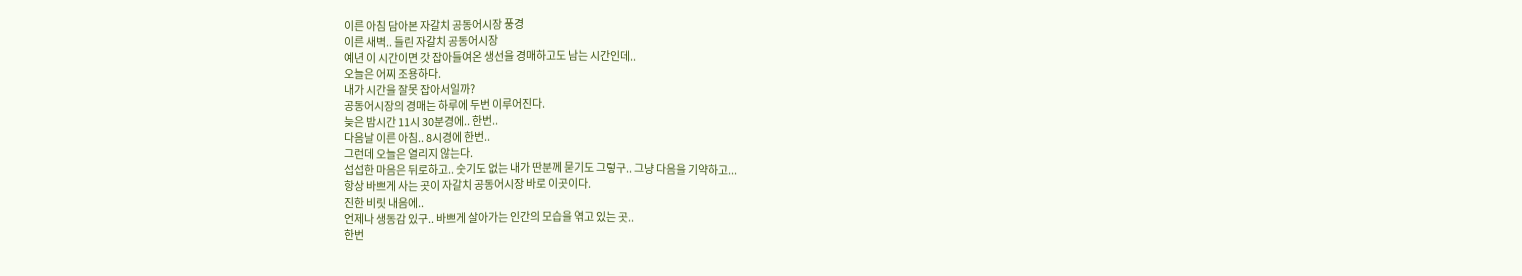이른 아침 담아본 자갈치 공동어시장 풍경
이른 새벽.. 들린 자갈치 공동어시장
예년 이 시간이면 갓 잡아들여온 생선을 경매하고도 남는 시간인데..
오늘은 어찌 조용하다.
내가 시간을 잘못 잡아서일까?
공동어시장의 경매는 하루에 두번 이루어진다.
늦은 밤시간 11시 30분경에.. 한번..
다음날 이른 아침.. 8시경에 한번..
그런데 오늘은 열리지 않는다.
섭섭한 마음은 뒤로하고.. 숫기도 없는 내가 딴분께 묻기도 그렇구.. 그냥 다음을 기약하고...
항상 바쁘게 사는 곳이 자갈치 공동어시장 바로 이곳이다.
진한 비릿 내음에..
언제나 생동감 있구.. 바쁘게 살아가는 인간의 모습을 엮고 있는 곳..
한번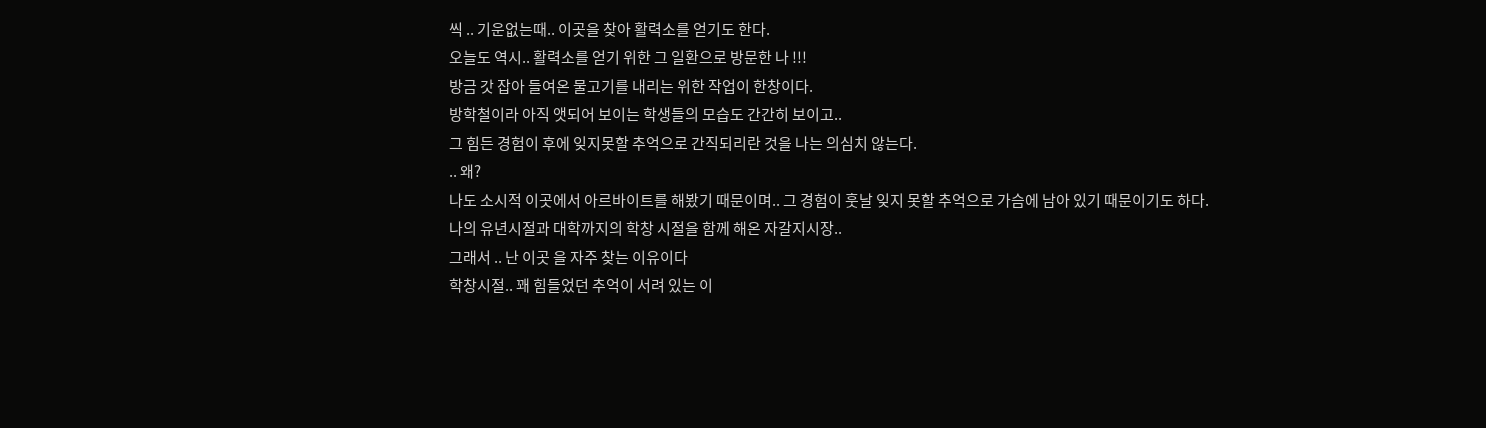씩 .. 기운없는때.. 이곳을 찾아 활력소를 얻기도 한다.
오늘도 역시.. 활력소를 얻기 위한 그 일환으로 방문한 나 !!!
방금 갓 잡아 들여온 물고기를 내리는 위한 작업이 한창이다.
방학철이라 아직 앳되어 보이는 학생들의 모습도 간간히 보이고..
그 힘든 경험이 후에 잊지못할 추억으로 간직되리란 것을 나는 의심치 않는다.
.. 왜?
나도 소시적 이곳에서 아르바이트를 해봤기 때문이며.. 그 경험이 훗날 잊지 못할 추억으로 가슴에 남아 있기 때문이기도 하다.
나의 유년시절과 대학까지의 학창 시절을 함께 해온 자갈지시장..
그래서 .. 난 이곳 을 자주 찾는 이유이다
학창시절.. 꽤 힘들었던 추억이 서려 있는 이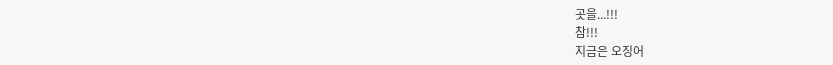곳을...!!!
참!!!
지금은 오징어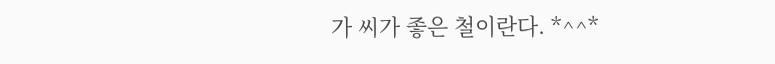가 씨가 좋은 철이란다. *^^*